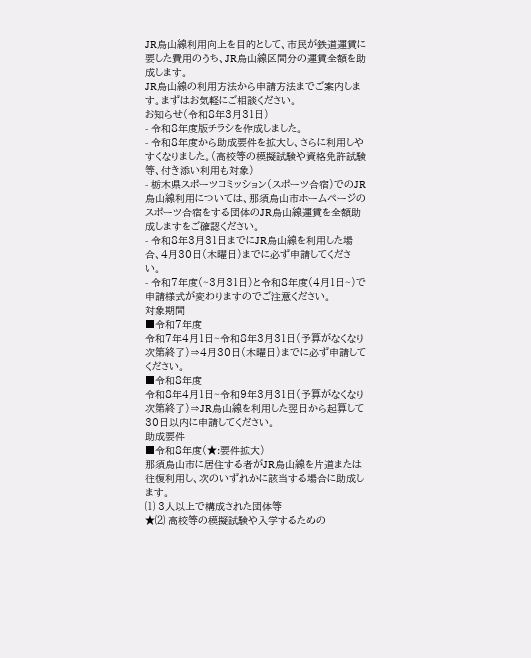JR烏山線利用向上を目的として、市民が鉄道運賃に要した費用のうち、JR烏山線区間分の運賃全額を助成します。
JR烏山線の利用方法から申請方法までご案内します。まずはお気軽にご相談ください。
お知らせ(令和8年3月31日)
- 令和8年度版チラシを作成しました。
- 令和8年度から助成要件を拡大し、さらに利用しやすくなりました。(高校等の模擬試験や資格免許試験等、付き添い利用も対象)
- 栃木県スポーツコミッション(スポーツ合宿)でのJR烏山線利用については、那須烏山市ホームページのスポーツ合宿をする団体のJR烏山線運賃を全額助成しますをご確認ください。
- 令和8年3月31日までにJR烏山線を利用した場合、4月30日(木曜日)までに必ず申請してください。
- 令和7年度(~3月31日)と令和8年度(4月1日~)で申請様式が変わりますのでご注意ください。
対象期間
■令和7年度
令和7年4月1日~令和8年3月31日(予算がなくなり次第終了)⇒4月30日(木曜日)までに必ず申請してください。
■令和8年度
令和8年4月1日~令和9年3月31日(予算がなくなり次第終了)⇒JR烏山線を利用した翌日から起算して30日以内に申請してください。
助成要件
■令和8年度(★:要件拡大)
那須烏山市に居住する者がJR烏山線を片道または往復利用し、次のいずれかに該当する場合に助成します。
⑴ 3人以上で構成された団体等
★⑵ 高校等の模擬試験や入学するための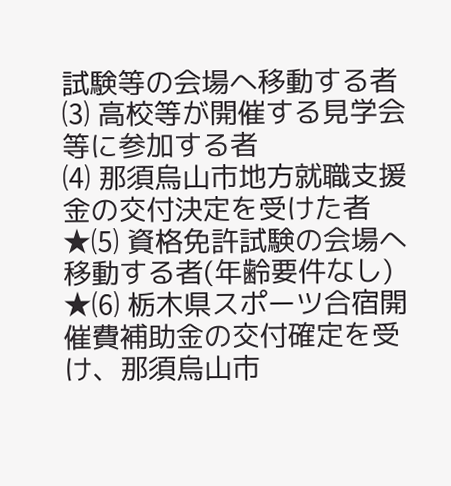試験等の会場へ移動する者
⑶ 高校等が開催する見学会等に参加する者
⑷ 那須烏山市地方就職支援金の交付決定を受けた者
★⑸ 資格免許試験の会場へ移動する者(年齢要件なし)
★⑹ 栃木県スポーツ合宿開催費補助金の交付確定を受け、那須烏山市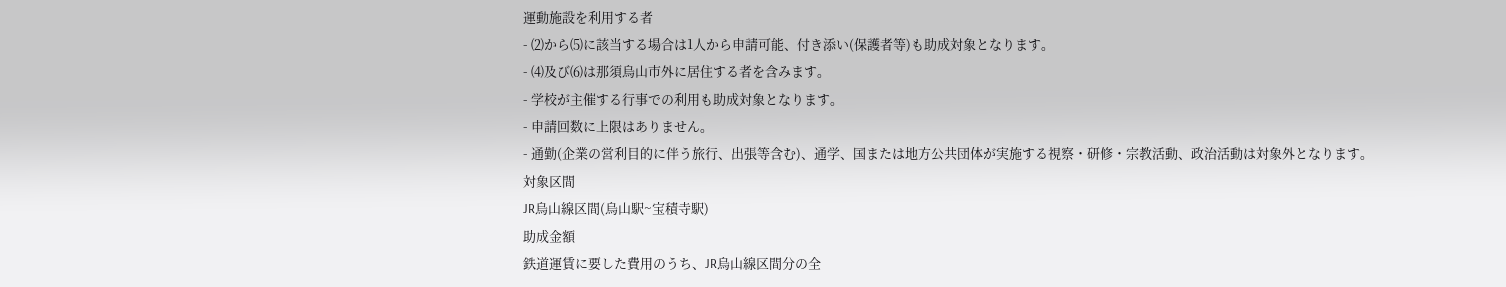運動施設を利用する者
- ⑵から⑸に該当する場合は1人から申請可能、付き添い(保護者等)も助成対象となります。
- ⑷及び⑹は那須烏山市外に居住する者を含みます。
- 学校が主催する行事での利用も助成対象となります。
- 申請回数に上限はありません。
- 通勤(企業の営利目的に伴う旅行、出張等含む)、通学、国または地方公共団体が実施する視察・研修・宗教活動、政治活動は対象外となります。
対象区間
JR烏山線区間(烏山駅~宝積寺駅)
助成金額
鉄道運賃に要した費用のうち、JR烏山線区間分の全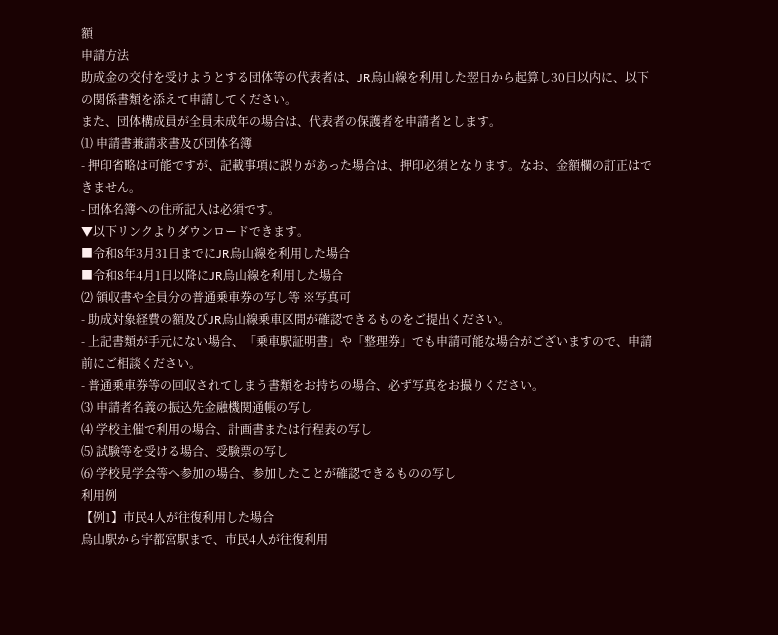額
申請方法
助成金の交付を受けようとする団体等の代表者は、JR烏山線を利用した翌日から起算し30日以内に、以下の関係書類を添えて申請してください。
また、団体構成員が全員未成年の場合は、代表者の保護者を申請者とします。
⑴ 申請書兼請求書及び団体名簿
- 押印省略は可能ですが、記載事項に誤りがあった場合は、押印必須となります。なお、金額欄の訂正はできません。
- 団体名簿への住所記入は必須です。
▼以下リンクよりダウンロードできます。
■令和8年3月31日までにJR烏山線を利用した場合
■令和8年4月1日以降にJR烏山線を利用した場合
⑵ 領収書や全員分の普通乗車券の写し等 ※写真可
- 助成対象経費の額及びJR烏山線乗車区間が確認できるものをご提出ください。
- 上記書類が手元にない場合、「乗車駅証明書」や「整理券」でも申請可能な場合がございますので、申請前にご相談ください。
- 普通乗車券等の回収されてしまう書類をお持ちの場合、必ず写真をお撮りください。
⑶ 申請者名義の振込先金融機関通帳の写し
⑷ 学校主催で利用の場合、計画書または行程表の写し
⑸ 試験等を受ける場合、受験票の写し
⑹ 学校見学会等へ参加の場合、参加したことが確認できるものの写し
利用例
【例1】市民4人が往復利用した場合
烏山駅から宇都宮駅まで、市民4人が往復利用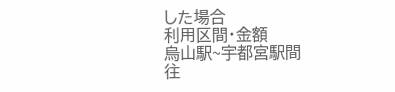した場合
利用区間・金額
烏山駅~宇都宮駅間
往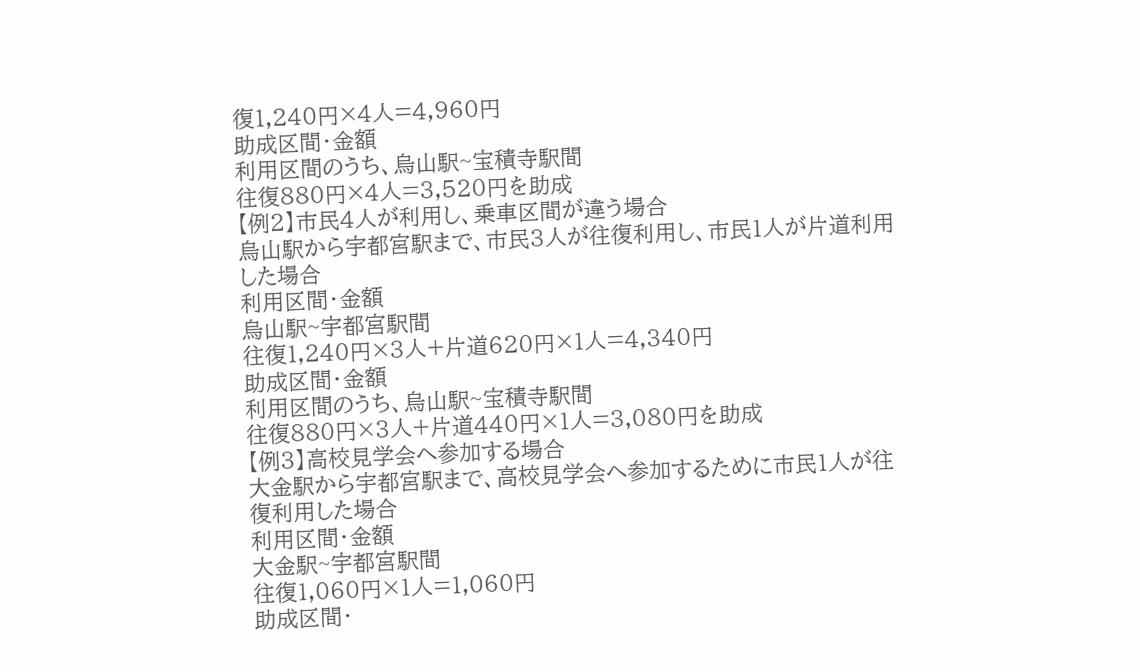復1,240円×4人=4,960円
助成区間・金額
利用区間のうち、烏山駅~宝積寺駅間
往復880円×4人=3,520円を助成
【例2】市民4人が利用し、乗車区間が違う場合
烏山駅から宇都宮駅まで、市民3人が往復利用し、市民1人が片道利用した場合
利用区間・金額
烏山駅~宇都宮駅間
往復1,240円×3人+片道620円×1人=4,340円
助成区間・金額
利用区間のうち、烏山駅~宝積寺駅間
往復880円×3人+片道440円×1人=3,080円を助成
【例3】高校見学会へ参加する場合
大金駅から宇都宮駅まで、高校見学会へ参加するために市民1人が往復利用した場合
利用区間・金額
大金駅~宇都宮駅間
往復1,060円×1人=1,060円
助成区間・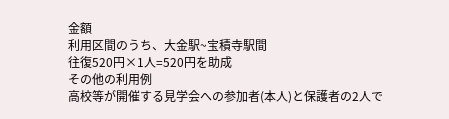金額
利用区間のうち、大金駅~宝積寺駅間
往復520円×1人=520円を助成
その他の利用例
高校等が開催する見学会への参加者(本人)と保護者の2人で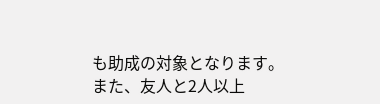も助成の対象となります。
また、友人と2人以上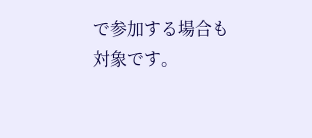で参加する場合も対象です。